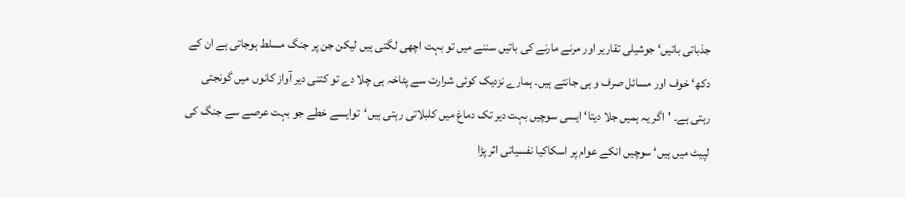جذباتی باتیں‘ جوشیلی تقاریر اور مرنے مارنے کی باتیں سننے میں تو بہت اچھی لگتی ہیں لیکن جن پر جنگ مسلط ہوجاتی ہے ان کے دکھ‘ خوف اور مسائل صرف و ہی جانتے ہیں۔ ہمارے نزدیک کوئی شرارت سے پٹاخہ ہی چلا دے تو کتنی دیر آواز کانوں میں گونجتی رہتی ہے۔ 'اگر یہ ہمیں جلا دیتا‘ ایسی سوچیں بہت دیر تک دماغ میں کلبلاتی رہتی ہیں‘توایسے خطے جو بہت عرصے سے جنگ کی لپیٹ میں ہیں‘ سوچیں انکے عوام پر اسکاکیا نفسیاتی اثر پڑا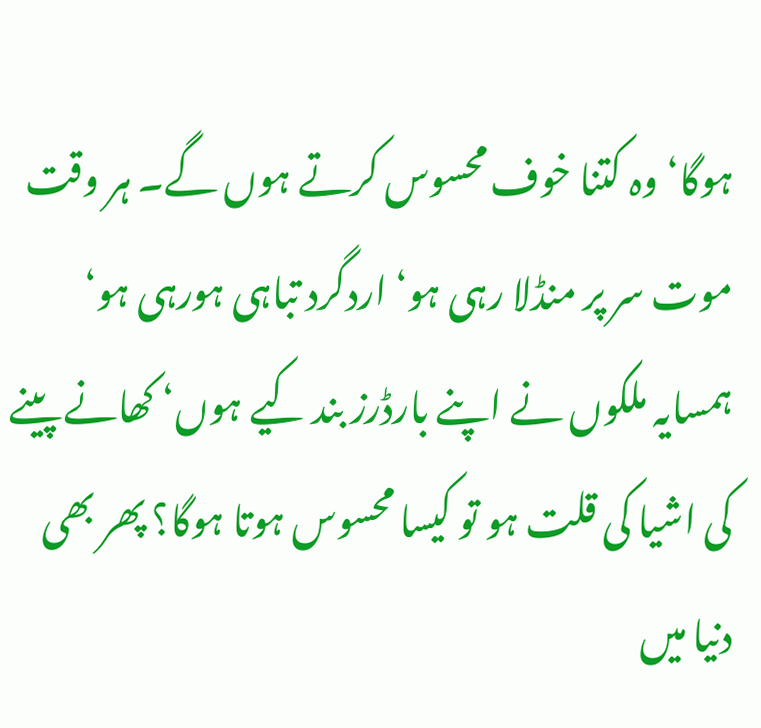ہوگا‘ وہ کتنا خوف محسوس کرتے ہوں گے۔ ہر وقت موت سر پر منڈلا رہی ہو‘ اردگرد تباہی ہورہی ہو‘ ہمسایہ ملکوں نے اپنے بارڈرز بند کیے ہوں‘ کھانے پینے کی اشیا کی قلت ہو تو کیسا محسوس ہوتا ہوگا؟ پھر بھی دنیا میں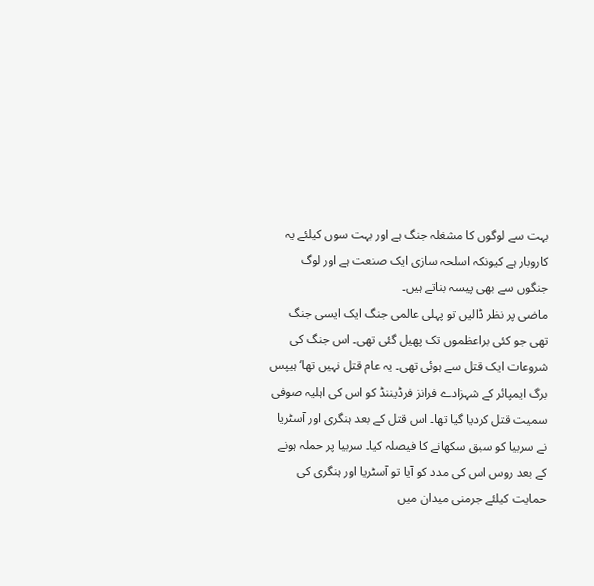بہت سے لوگوں کا مشغلہ جنگ ہے اور بہت سوں کیلئے یہ کاروبار ہے کیونکہ اسلحہ سازی ایک صنعت ہے اور لوگ جنگوں سے بھی پیسہ بناتے ہیں۔
ماضی پر نظر ڈالیں تو پہلی عالمی جنگ ایک ایسی جنگ تھی جو کئی براعظموں تک پھیل گئی تھی۔ اس جنگ کی شروعات ایک قتل سے ہوئی تھی۔ یہ عام قتل نہیں تھا‘ہیپس برگ ایمپائر کے شہزادے فرانز فرڈیننڈ کو اس کی اہلیہ صوفی سمیت قتل کردیا گیا تھا۔ اس قتل کے بعد ہنگری اور آسٹریا نے سربیا کو سبق سکھانے کا فیصلہ کیا۔ سربیا پر حملہ ہونے کے بعد روس اس کی مدد کو آیا تو آسٹریا اور ہنگری کی حمایت کیلئے جرمنی میدان میں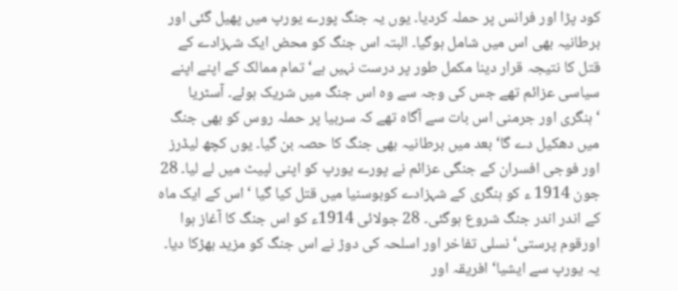کود پڑا اور فرانس پر حملہ کردیا۔ یوں یہ جنگ پورے یورپ میں پھیل گئی اور برطانیہ بھی اس میں شامل ہوگیا۔ البتہ اس جنگ کو محض ایک شہزادے کے قتل کا نتیجہ قرار دینا مکمل طور پر درست نہیں ہے‘ تمام ممالک کے اپنے اپنے سیاسی عزائم تھے جس کی وجہ سے وہ اس جنگ میں شریک ہوئے۔ آسٹریا ‘ہنگری اور جرمنی اس بات سے آگاہ تھے کہ سربیا پر حملہ روس کو بھی جنگ میں دھکیل دے گا‘ بعد میں برطانیہ بھی جنگ کا حصہ بن گیا۔ یوں کچھ لیڈرز اور فوجی افسران کے جنگی عزائم نے پورے یورپ کو اپنی لپیٹ میں لے لیا۔ 28 جون 1914 ء کو ہنگری کے شہزادے کوبوسنیا میں قتل کیا گیا ‘ اس کے ایک ماہ کے اندر اندر جنگ شروع ہوگئی۔ 28 جولائی 1914ء کو اس جنگ کا آغاز ہوا اورقوم پرستی‘ نسلی تفاخر اور اسلحہ کی دوڑ نے اس جنگ کو مزید بھڑکا دیا۔ یہ یورپ سے ایشیا‘ افریقہ اور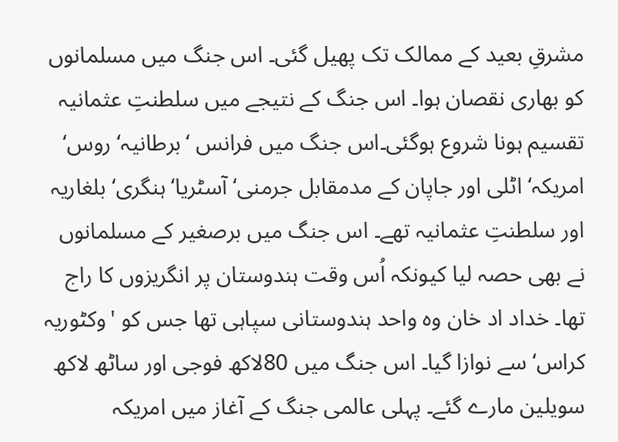مشرقِ بعید کے ممالک تک پھیل گئی۔ اس جنگ میں مسلمانوں کو بھاری نقصان ہوا۔ اس جنگ کے نتیجے میں سلطنتِ عثمانیہ تقسیم ہونا شروع ہوگئی۔اس جنگ میں فرانس ‘برطانیہ‘ روس‘ امریکہ‘ اٹلی اور جاپان کے مدمقابل جرمنی‘ آسٹریا‘ ہنگری‘ بلغاریہ اور سلطنتِ عثمانیہ تھے۔ اس جنگ میں برصغیر کے مسلمانوں نے بھی حصہ لیا کیونکہ اُس وقت ہندوستان پر انگریزوں کا راج تھا۔ خداد اد خان وہ واحد ہندوستانی سپاہی تھا جس کو 'وکٹوریہ کراس‘ سے نوازا گیا۔ اس جنگ میں 80لاکھ فوجی اور ساٹھ لاکھ سویلین مارے گئے۔ پہلی عالمی جنگ کے آغاز میں امریکہ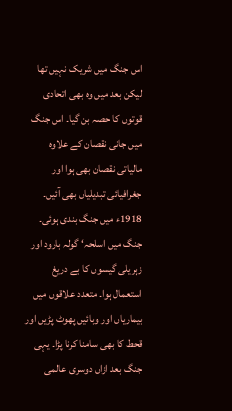اس جنگ میں شریک نہیں تھا لیکن بعد میں وہ بھی اتحادی قوتوں کا حصہ بن گیا۔ اس جنگ میں جانی نقصان کے علاوہ مالیاتی نقصان بھی ہوا اور جغرافیائی تبدیلیاں بھی آئیں۔ 1918ء میں جنگ بندی ہوئی۔ جنگ میں اسلحہ‘ گولہ بارود اور زہریلی گیسوں کا بے دریغ استعمال ہوا۔ متعدد علاقوں میں بیماریاں اور وبائیں پھوٹ پڑیں اور قحط کا بھی سامنا کرنا پڑا۔ یہی جنگ بعد ازاں دوسری عالمی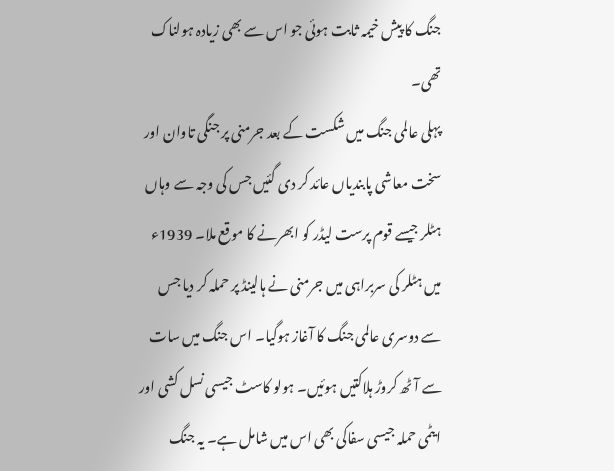جنگ کا پیش خیمہ ثابت ہوئی جو اس سے بھی زیادہ ہولناک تھی۔
پہلی عالمی جنگ میں شکست کے بعد جرمنی پر جنگی تاوان اور سخت معاشی پابندیاں عائد کر دی گئیں جس کی وجہ سے وہاں ہٹلر جیسے قوم پرست لیڈر کو ابھرنے کا موقع ملا۔ 1939ء میں ہٹلر کی سربراہی میں جرمنی نے ہالینڈ پر حملہ کر دیا جس سے دوسری عالمی جنگ کا آغاز ہوگیا۔ اس جنگ میں سات سے آٹھ کروڑ ہلاکتیں ہوئیں۔ ہولو کاسٹ جیسی نسل کشی اور ایٹمی حملہ جیسی سفاکی بھی اس میں شامل ہے۔ یہ جنگ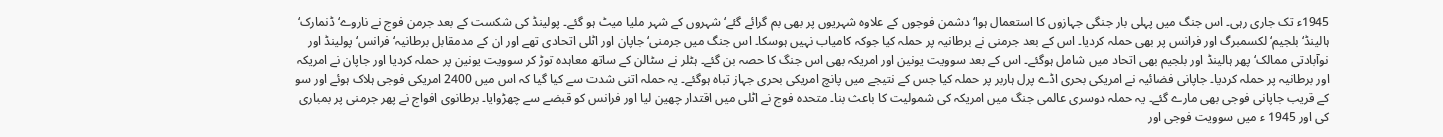1945ء تک جاری رہی۔ اس جنگ میں پہلی بار جنگی جہازوں کا استعمال ہوا‘ دشمن فوجوں کے علاوہ شہریوں پر بھی بم گرائے گئے‘شہروں کے شہر ملیا میٹ ہو گئے۔ پولینڈ کی شکست کے بعد جرمن فوج نے ناروے‘ ڈنمارک‘ ہالینڈ‘ بلجیم‘ لکسمبرگ اور فرانس پر بھی حملہ کردیا۔ اس کے بعد جرمنی نے برطانیہ پر حملہ کیا جوکہ کامیاب نہیں ہوسکا۔ اس جنگ میں جرمنی‘ جاپان اور اٹلی اتحادی تھے اور ان کے مدمقابل برطانیہ‘فرانس‘ پولینڈ اور نوآبادتی ممالک‘ پھر ہالینڈ اور بلجیم بھی اتحاد میں شامل ہوگئے۔ اس کے بعد سوویت یونین اور امریکہ بھی اس جنگ کا حصہ بن گئے۔ ہٹلر نے سٹالن کے ساتھ معاہدہ توڑ کر سوویت یونین پر حملہ کردیا اور جاپان نے امریکہ اور برطانیہ پر حملہ کردیا۔ جاپانی فضائیہ نے امریکی بحری اڈے پرل ہاربر پر حملہ کیا جس کے نتیجے میں پانچ امریکی بحری جہاز تباہ ہوگئے۔ یہ حملہ اتنی شدت سے کیا گیا کہ اس میں 2400 امریکی فوجی ہلاک ہوئے اور سو کے قریب جاپانی فوجی بھی مارے گئے۔ یہ حملہ دوسری عالمی جنگ میں امریکہ کی شمولیت کا باعث بنا۔ متحدہ فوج نے اٹلی میں اقتدار چھین لیا اور فرانس کو قبضے سے چھڑوایا۔ برطانوی افواج نے پھر جرمنی پر بمباری کی اور 1945 ء میں سوویت فوجی اور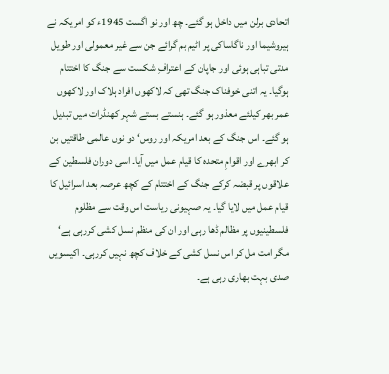اتحادی برلن میں داخل ہو گئے۔ چھ اور نو اگست 1945ء کو امریکہ نے ہیروشیما اور ناگاساکی پر اٹیم بم گرائے جن سے غیر معمولی اور طویل مدتی تباہی ہوئی اور جاپان کے اعترافِ شکست سے جنگ کا اختتام ہوگیا۔ یہ اتنی خوفناک جنگ تھی کہ لاکھوں افراد ہلاک اور لاکھوں عمر بھر کیلئے معذور ہو گئے۔ ہنستے بستے شہر کھنڈرات میں تبدیل ہو گئے۔ اس جنگ کے بعد امریکہ اور روس‘ دو نوں عالمی طاقتیں بن کر ابھرے اور اقوامِ متحدہ کا قیام عمل میں آیا۔ اسی دوران فلسطین کے علاقوں پر قبضہ کرکے جنگ کے اختتام کے کچھ عرصہ بعد اسرائیل کا قیام عمل میں لایا گیا۔ یہ صہیونی ریاست اس وقت سے مظلوم فلسطینیوں پر مظالم ڈھا رہی اور ان کی منظم نسل کشی کررہی ہے‘ مگر امت مل کر اس نسل کشی کے خلاف کچھ نہیں کررہی۔ اکیسویں صدی بہت بھاری رہی ہے۔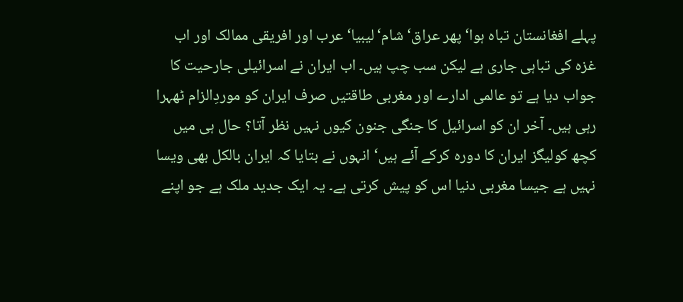پہلے افغانستان تباہ ہوا‘ پھر عراق‘ شام‘لیبیا‘ عرب اور افریقی ممالک اور اب غزہ کی تباہی جاری ہے لیکن سب چپ ہیں۔ اب ایران نے اسرائیلی جارحیت کا جواب دیا ہے تو عالمی ادارے اور مغربی طاقتیں صرف ایران کو موردِالزام ٹھہرا رہی ہیں۔ آخر ان کو اسرائیل کا جنگی جنون کیوں نہیں نظر آتا؟ حال ہی میں کچھ کولیگز ایران کا دورہ کرکے آئے ہیں‘ انہوں نے بتایا کہ ایران بالکل بھی ویسا نہیں ہے جیسا مغربی دنیا اس کو پیش کرتی ہے۔ یہ ایک جدید ملک ہے جو اپنے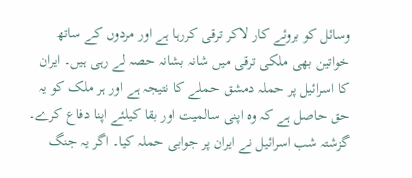وسائل کو بروئے کار لاکر ترقی کررہا ہے اور مردوں کے ساتھ خواتین بھی ملکی ترقی میں شانہ بشانہ حصہ لے رہی ہیں۔ ایران کا اسرائیل پر حملہ دمشق حملے کا نتیجہ ہے اور ہر ملک کو یہ حق حاصل ہے کہ وہ اپنی سالمیت اور بقا کیلئے اپنا دفاع کرے۔ گزشتہ شب اسرائیل نے ایران پر جوابی حملہ کیا۔ اگر یہ جنگ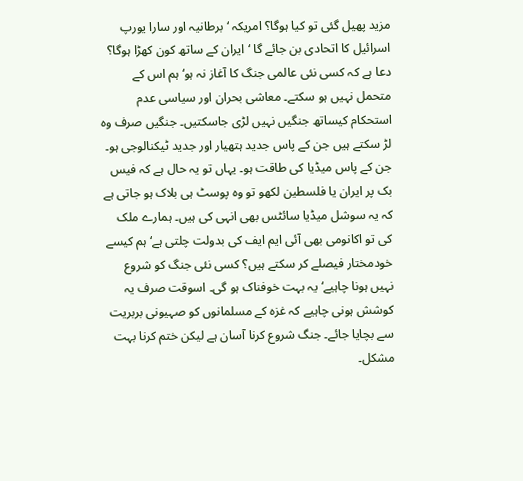مزید پھیل گئی تو کیا ہوگا؟ امریکہ ‘برطانیہ اور سارا یورپ اسرائیل کا اتحادی بن جائے گا ‘ایران کے ساتھ کون کھڑا ہوگا؟ دعا ہے کہ کسی نئی عالمی جنگ کا آغاز نہ ہو‘ ہم اس کے متحمل نہیں ہو سکتے۔ معاشی بحران اور سیاسی عدم استحکام کیساتھ جنگیں نہیں لڑی جاسکتیں۔ جنگیں صرف وہ لڑ سکتے ہیں جن کے پاس جدید ہتھیار اور جدید ٹیکنالوجی ہو۔ جن کے پاس میڈیا کی طاقت ہو۔ یہاں تو یہ حال ہے کہ فیس بک پر ایران یا فلسطین لکھو تو وہ پوسٹ ہی بلاک ہو جاتی ہے کہ یہ سوشل میڈیا سائٹس بھی انہی کی ہیں۔ ہمارے ملک کی تو اکانومی بھی آئی ایم ایف کی بدولت چلتی ہے‘ ہم کیسے خودمختار فیصلے کر سکتے ہیں؟ کسی نئی جنگ کو شروع نہیں ہونا چاہیے‘ یہ بہت خوفناک ہو گی۔ اسوقت صرف یہ کوشش ہونی چاہیے کہ غزہ کے مسلمانوں کو صہیونی بربریت سے بچایا جائے۔ جنگ شروع کرنا آسان ہے لیکن ختم کرنا بہت مشکل۔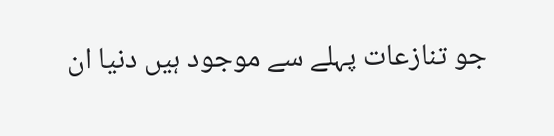جو تنازعات پہلے سے موجود ہیں دنیا ان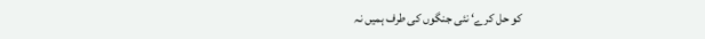کو حل کرے‘ نئی جنگوں کی طرف ہمیں نہ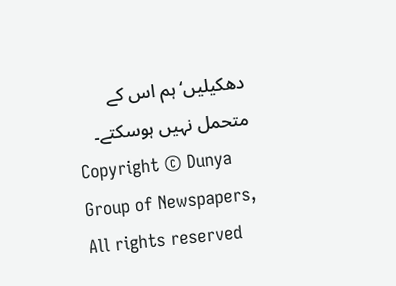دھکیلیں‘ ہم اس کے متحمل نہیں ہوسکتے۔
Copyright © Dunya Group of Newspapers, All rights reserved